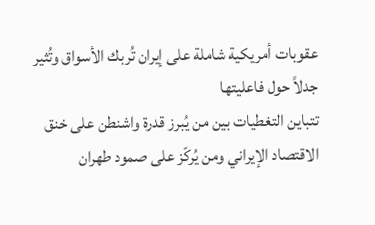عقوبات أمريكية شاملة على إيران تُربك الأسواق وتُثير جدلاً حول فاعليتها
تتباين التغطيات بين من يُبرز قدرة واشنطن على خنق الاقتصاد الإيراني ومن يُركّز على صمود طهران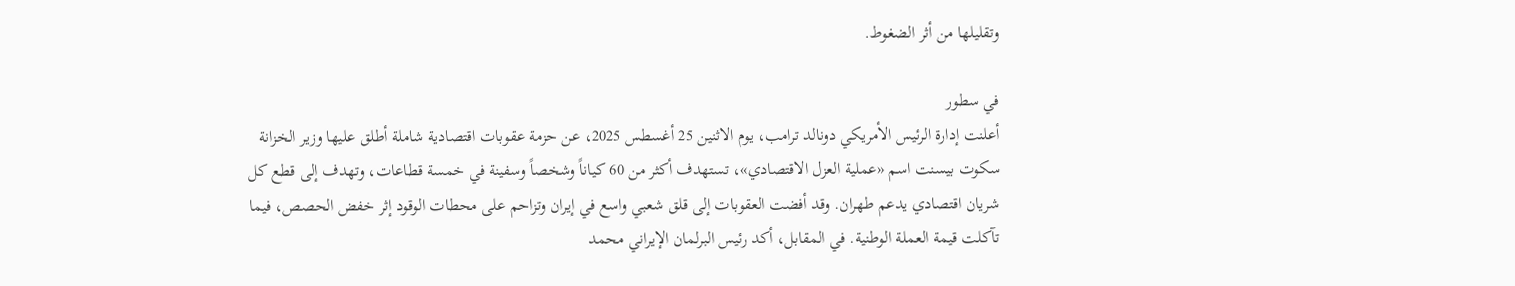وتقليلها من أثر الضغوط.

في سطور
أعلنت إدارة الرئيس الأمريكي دونالد ترامب، يوم الاثنين 25 أغسطس 2025، عن حزمة عقوبات اقتصادية شاملة أطلق عليها وزير الخزانة سكوت بيسنت اسم «عملية العزل الاقتصادي»، تستهدف أكثر من 60 كياناً وشخصاً وسفينة في خمسة قطاعات، وتهدف إلى قطع كل شريان اقتصادي يدعم طهران. وقد أفضت العقوبات إلى قلق شعبي واسع في إيران وتزاحم على محطات الوقود إثر خفض الحصص، فيما تآكلت قيمة العملة الوطنية. في المقابل، أكد رئيس البرلمان الإيراني محمد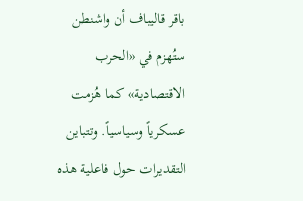باقر قاليباف أن واشنطن ستُهزم في «الحرب الاقتصادية» كما هُزمت عسكرياً وسياسياً. وتتباين التقديرات حول فاعلية هذه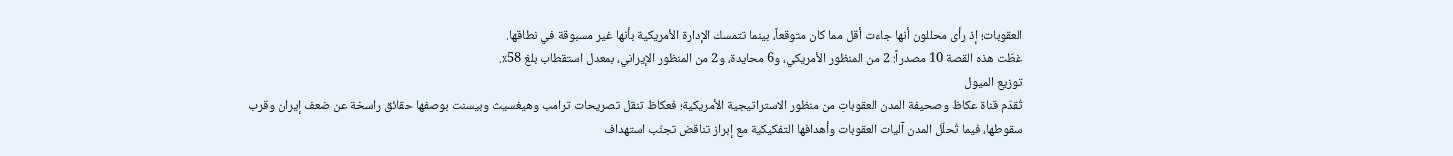العقوبات؛ إذ رأى محللون أنها جاءت أقل مما كان متوقعاً، بينما تتمسك الإدارة الأمريكية بأنها غير مسبوقة في نطاقها.
غطّت هذه القصة 10 مصدراً: 2 من المنظور الأمريكي، و6 محايدة، و2 من المنظور الإيراني، بمعدل استقطاب بلغ 58٪.
توزيع الميول
تُقدّم قناة عكاظ وصحيفة المدن العقوباتِ من منظور الاستراتيجية الأمريكية؛ فعكاظ تنقل تصريحات ترامب وهيغسيث وبيسنت بوصفها حقائق راسخة عن ضعف إيران وقرب سقوطها، فيما تُحلّل المدن آليات العقوبات وأهدافها التفكيكية مع إبراز تناقض تجنّب استهداف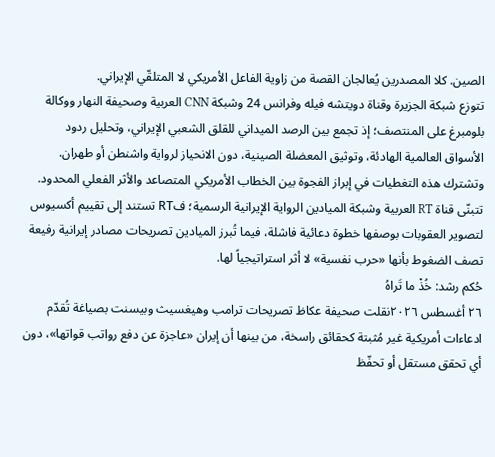الصين. كلا المصدرين يُعالجان القصة من زاوية الفاعل الأمريكي لا المتلقّي الإيراني.
تتوزع شبكة الجزيرة وقناة دويتشه فيله وفرانس 24 وشبكة CNN العربية وصحيفة النهار ووكالة بلومبرغ على المنتصف؛ إذ تجمع بين الرصد الميداني للقلق الشعبي الإيراني، وتحليل ردود الأسواق العالمية الهادئة، وتوثيق المعضلة الصينية، دون الانحياز لرواية واشنطن أو طهران. وتشترك هذه التغطيات في إبراز الفجوة بين الخطاب الأمريكي المتصاعد والأثر الفعلي المحدود.
تتبنّى قناة RT العربية وشبكة الميادين الرواية الإيرانية الرسمية؛ فRT تستند إلى تقييم أكسيوس لتصوير العقوبات بوصفها خطوة دعائية فاشلة، فيما تُبرز الميادين تصريحات مصادر إيرانية رفيعة تصف الضغوط بأنها «حرب نفسية» لا أثر استراتيجياً لها.
حُكم رشد: خُذْ ما تَراهُ
٢٦ أغسطس ٢٠٢٦نقلت صحيفة عكاظ تصريحات ترامب وهيغسيث وبيسنت بصياغة تُقدّم ادعاءات أمريكية غير مُثبتة كحقائق راسخة، من بينها أن إيران «عاجزة عن دفع رواتب قواتها»، دون أي تحقق مستقل أو تحفّظ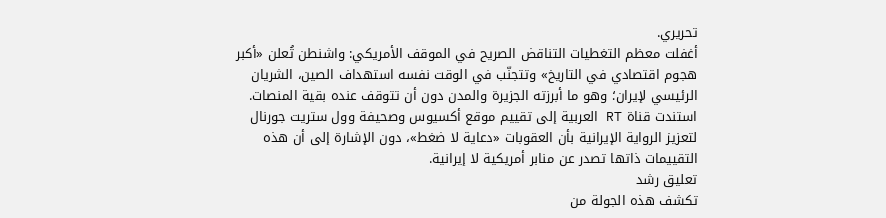تحريري.
أغفلت معظم التغطيات التناقض الصريح في الموقف الأمريكي: واشنطن تُعلن «أكبر هجوم اقتصادي في التاريخ» وتتجنّب في الوقت نفسه استهداف الصين، الشريان الرئيسي لإيران؛ وهو ما أبرزته الجزيرة والمدن دون أن تتوقف عنده بقية المنصات.
استندت قناة RT العربية إلى تقييم موقع أكسيوس وصحيفة وول ستريت جورنال لتعزيز الرواية الإيرانية بأن العقوبات «دعاية لا ضغط»، دون الإشارة إلى أن هذه التقييمات ذاتها تصدر عن منابر أمريكية لا إيرانية.
تعليق رشد
تكشف هذه الجولة من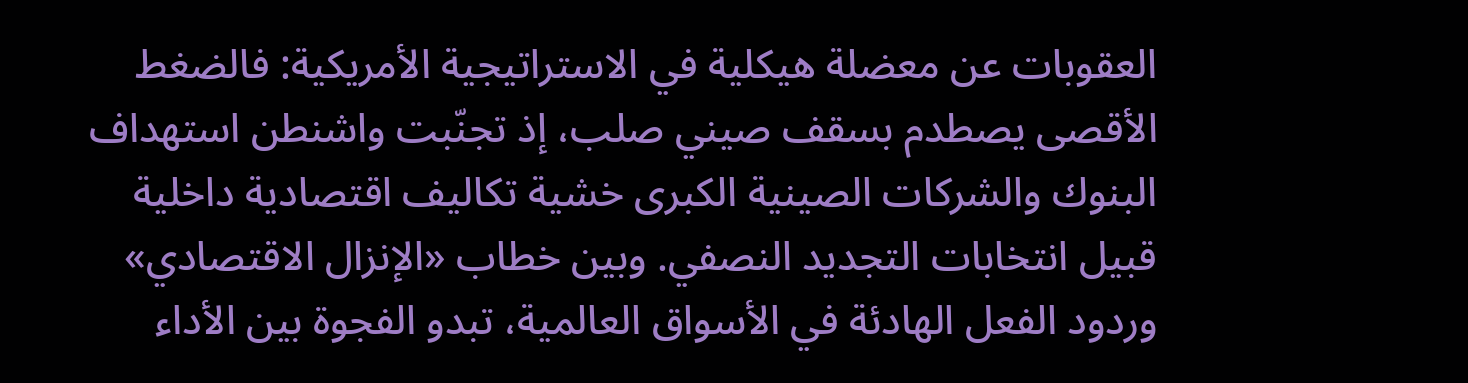العقوبات عن معضلة هيكلية في الاستراتيجية الأمريكية: فالضغط الأقصى يصطدم بسقف صيني صلب، إذ تجنّبت واشنطن استهداف البنوك والشركات الصينية الكبرى خشية تكاليف اقتصادية داخلية قبيل انتخابات التجديد النصفي. وبين خطاب «الإنزال الاقتصادي» وردود الفعل الهادئة في الأسواق العالمية، تبدو الفجوة بين الأداء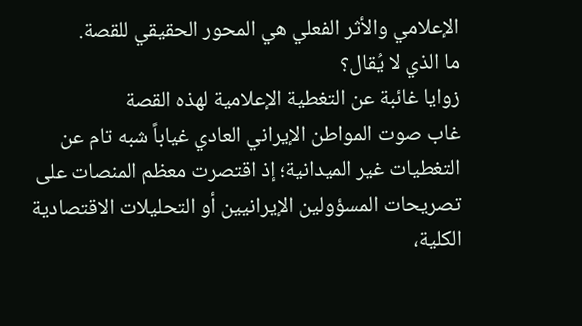الإعلامي والأثر الفعلي هي المحور الحقيقي للقصة.
ما الذي لا يُقال؟
زوايا غائبة عن التغطية الإعلامية لهذه القصة
غاب صوت المواطن الإيراني العادي غياباً شبه تام عن التغطيات غير الميدانية؛ إذ اقتصرت معظم المنصات على تصريحات المسؤولين الإيرانيين أو التحليلات الاقتصادية الكلية،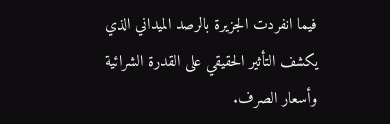فيما انفردت الجزيرة بالرصد الميداني الذي يكشف التأثير الحقيقي على القدرة الشرائية وأسعار الصرف.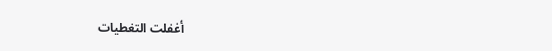أغفلت التغطيات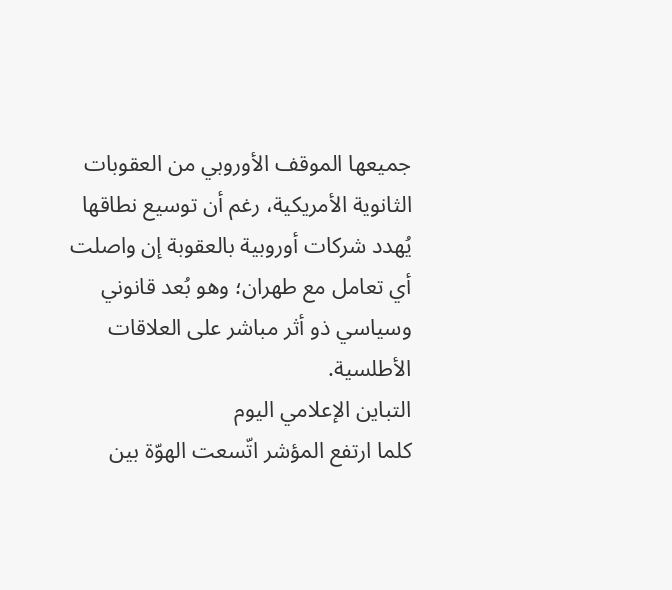جميعها الموقف الأوروبي من العقوبات الثانوية الأمريكية، رغم أن توسيع نطاقها يُهدد شركات أوروبية بالعقوبة إن واصلت أي تعامل مع طهران؛ وهو بُعد قانوني وسياسي ذو أثر مباشر على العلاقات الأطلسية.
التباين الإعلامي اليوم
كلما ارتفع المؤشر اتّسعت الهوّة بين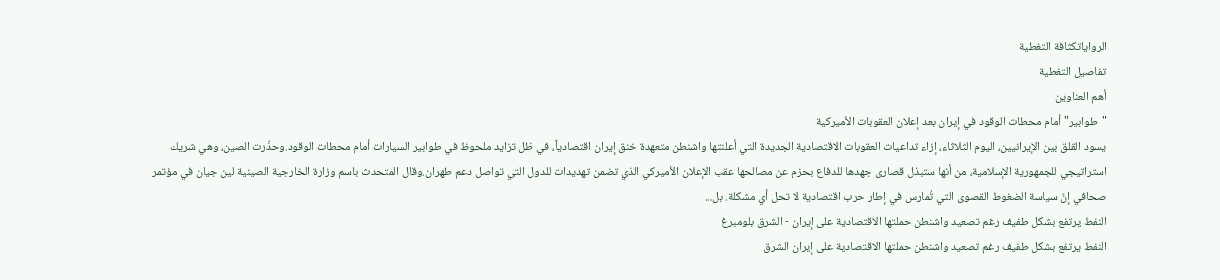الرواياتكثافة التغطية
تفاصيل التغطية
أهم العناوين
"طوابير" أمام محطات الوقود في إيران بعد إعلان العقوبات الأميركية
يسود القلق بين الإيرانيين، اليوم الثلاثاء، إزاء تداعيات العقوبات الاقتصادية الجديدة التي أعلنتها واشنطن متعهدة خنق إيران اقتصادياً، في ظل تزايد ملحوظ في طوابير السيارات أمام محطات الوقود.وحذّرت الصين، وهي شريك استراتيجي للجمهورية الإسلامية، من أنها ستبذل قصارى جهدها للدفاع بحزم عن مصالحها عقب الإعلان الأميركي الذي تضمن تهديدات للدول التي تواصل دعم طهران.وقال المتحدث باسم وزارة الخارجية الصينية لين جيان في مؤتمر صحافي إنّ سياسة الضغوط القصوى التي تُمارس في إطار حرب اقتصادية لا تحل أي مشكلة. بل...
النفط يرتفع بشكل طفيف رغم تصعيد واشنطن حملتها الاقتصادية على إيران - الشرق بلومبرغ
النفط يرتفع بشكل طفيف رغم تصعيد واشنطن حملتها الاقتصادية على إيران الشرق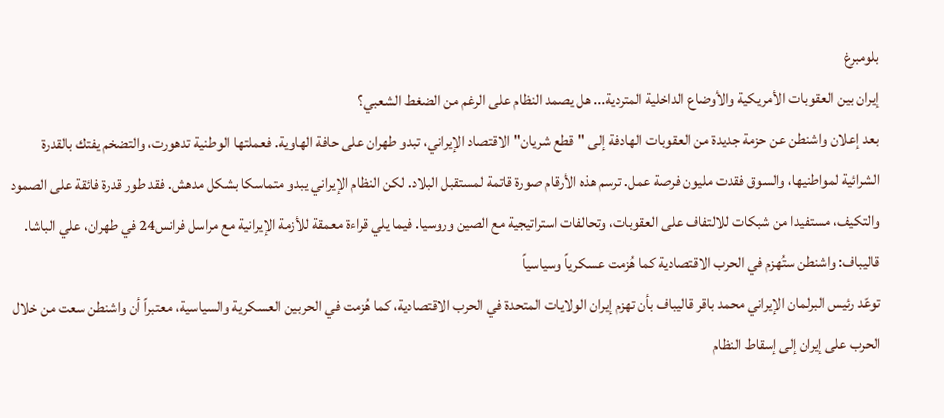بلومبرغ
إيران بين العقوبات الأمريكية والأوضاع الداخلية المتردية... هل يصمد النظام على الرغم من الضغط الشعبي؟
بعد إعلان واشنطن عن حزمة جديدة من العقوبات الهادفة إلى "قطع شريان" الاقتصاد الإيراني، تبدو طهران على حافة الهاوية. فعملتها الوطنية تدهورت، والتضخم يفتك بالقدرة الشرائية لمواطنيها، والسوق فقدت مليون فرصة عمل. ترسم هذه الأرقام صورة قاتمة لمستقبل البلاد. لكن النظام الإيراني يبدو متماسكا بشكل مدهش. فقد طور قدرة فائقة على الصمود والتكيف، مستفيدا من شبكات للالتفاف على العقوبات، وتحالفات استراتيجية مع الصين وروسيا. فيما يلي قراءة معمقة للأزمة الإيرانية مع مراسل فرانس24 في طهران، علي الباشا.
قاليباف: واشنطن ستُهزم في الحرب الاقتصادية كما هُزمت عسكرياً وسياسياً
توعّد رئيس البرلمان الإيراني محمد باقر قاليباف بأن تهزم إيران الولايات المتحدة في الحرب الاقتصادية، كما هُزمت في الحربين العسكرية والسياسية، معتبراً أن واشنطن سعت من خلال الحرب على إيران إلى إسقاط النظام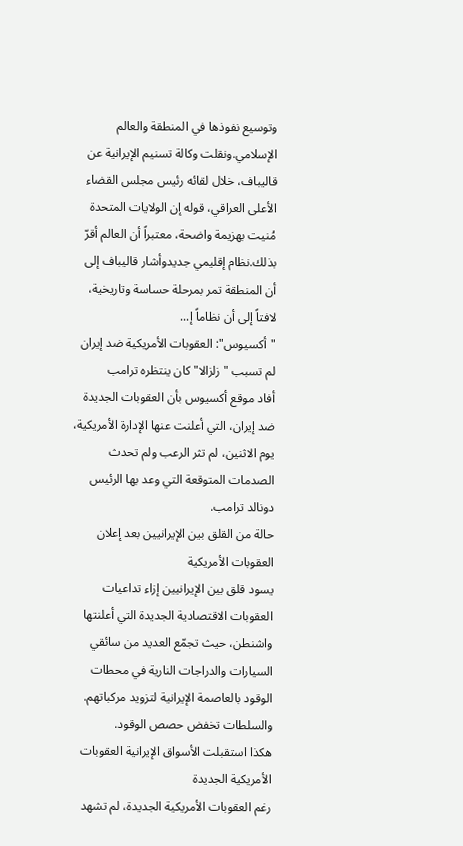وتوسيع نفوذها في المنطقة والعالم الإسلامي.ونقلت وكالة تسنيم الإيرانية عن قاليباف، خلال لقائه رئيس مجلس القضاء الأعلى العراقي، قوله إن الولايات المتحدة مُنيت بهزيمة واضحة، معتبراً أن العالم أقرّ بذلك.نظام إقليمي جديدوأشار قاليباف إلى أن المنطقة تمر بمرحلة حساسة وتاريخية، لافتاً إلى أن نظاماً إ...
"أكسيوس": العقوبات الأمريكية ضد إيران لم تسبب "زلزالا" كان ينتظره ترامب
أفاد موقع أكسيوس بأن العقوبات الجديدة ضد إيران، التي أعلنت عنها الإدارة الأمريكية، يوم الاثنين، لم تثر الرعب ولم تحدث الصدمات المتوقعة التي وعد بها الرئيس دونالد ترامب.
حالة من القلق بين الإيرانيين بعد إعلان العقوبات الأمريكية
يسود قلق بين الإيرانيين إزاء تداعيات العقوبات الاقتصادية الجديدة التي أعلنتها واشنطن، حيث تجمّع العديد من سائقي السيارات والدراجات النارية في محطات الوقود بالعاصمة الإيرانية لتزويد مركباتهم. والسلطات تخفض حصص الوقود.
هكذا استقبلت الأسواق الإيرانية العقوبات الأمريكية الجديدة
رغم العقوبات الأمريكية الجديدة، لم تشهد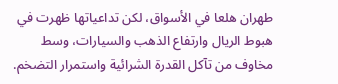طهران هلعا في الأسواق، لكن تداعياتها ظهرت في هبوط الريال وارتفاع الذهب والسيارات، وسط مخاوف من تآكل القدرة الشرائية واستمرار التضخم.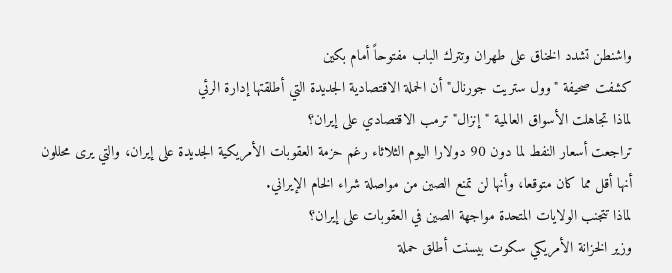واشنطن تشدد الخناق على طهران وتترك الباب مفتوحاً أمام بكين
كشفت صحيفة "وول ستريت جورنال" أن الحملة الاقتصادية الجديدة التي أطلقتها إدارة الرئي
لماذا تجاهلت الأسواق العالمية "إنزال" ترمب الاقتصادي على إيران؟
تراجعت أسعار النفط لما دون 90 دولارا اليوم الثلاثاء رغم حزمة العقوبات الأمريكية الجديدة على إيران، والتي يرى محللون أنها أقل مما كان متوقعا، وأنها لن تمنع الصين من مواصلة شراء الخام الإيراني.
لماذا تتجنب الولايات المتحدة مواجهة الصين في العقوبات على إيران؟
وزير الخزانة الأمريكي سكوت بيسنت أطلق حملة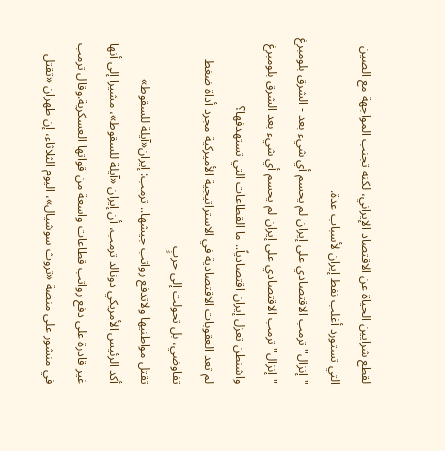لقطع شرايين الحياة عن الاقتصاد الإيراني، لكنه تجنب المواجهة مع الصين التي تستورد أغلب نفط إيران لأسباب عدة.
"إنزال" ترمب الاقتصادي على إيران لم يحسم أي شيء بعد - الشرق بلومبرغ
"إنزال" ترمب الاقتصادي على إيران لم يحسم أي شيء بعد الشرق بلومبرغ
واشنطن تعزل إيران اقتصادياً.. ما القطاعات التي تستهدفها؟
لم تعد العقوبات الاقتصادية في الاستراتيجية الأميركية مجرد أداة ضغط تفاوضي، بل تحولت إلى حربٍ
تقتل مواطنيها ولاتدفع رواتب جيشها.. ترمب: إيران«آيلة للسقوط»
أكد الرئيس الأمريكي دونالد ترمب، أن إيران «آيلة للسقوط»، مشيرا إلى أنها غير قادرة على دفع رواتب قطاعات واسعة من قواتها العسكرية.وقال ترمب في منشور على منصة «تروث سوشيال»، اليوم الثلاثاء، إن طهران «تقتل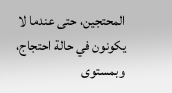المحتجين، حتى عندما لا يكونون في حالة احتجاج، وبمستوى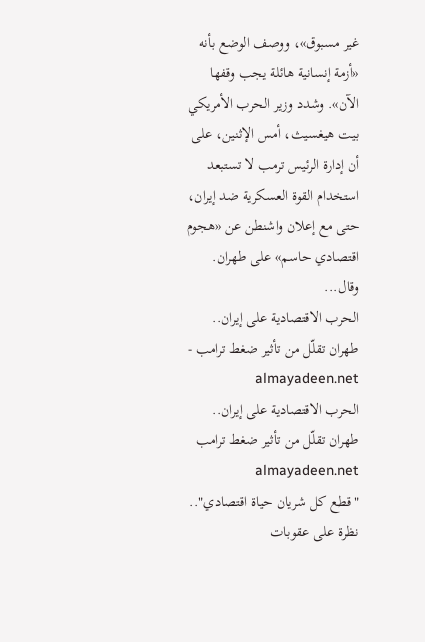غير مسبوق»، ووصف الوضع بأنه «أزمة إنسانية هائلة يجب وقفها الآن». وشدد وزير الحرب الأمريكي بيت هيغسيث، أمس الإثنين، على أن إدارة الرئيس ترمب لا تستبعد استخدام القوة العسكرية ضد إيران، حتى مع إعلان واشنطن عن «هجوم اقتصادي حاسم» على طهران. وقال...
الحرب الاقتصادية على إيران.. طهران تقلّل من تأثير ضغط ترامب - almayadeen.net
الحرب الاقتصادية على إيران.. طهران تقلّل من تأثير ضغط ترامب almayadeen.net
"قطع كل شريان حياة اقتصادي".. نظرة على عقوبات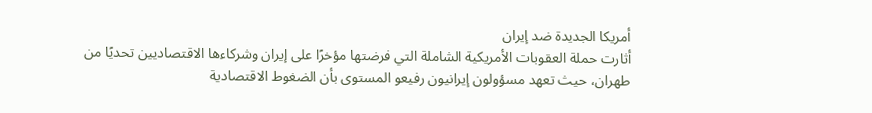أمريكا الجديدة ضد إيران
أثارت حملة العقوبات الأمريكية الشاملة التي فرضتها مؤخرًا على إيران وشركاءها الاقتصاديين تحديًا من طهران، حيث تعهد مسؤولون إيرانيون رفيعو المستوى بأن الضغوط الاقتصادية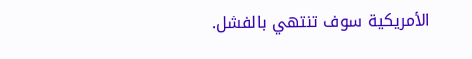الأمريكية سوف تنتهي بالفشل.